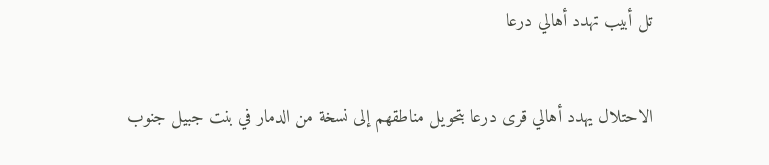تل أبيب تهدد أهالي درعا

الاحتلال يهدد أهالي قرى درعا بتحويل مناطقهم إلى نسخة من الدمار في بنت جبيل جنوب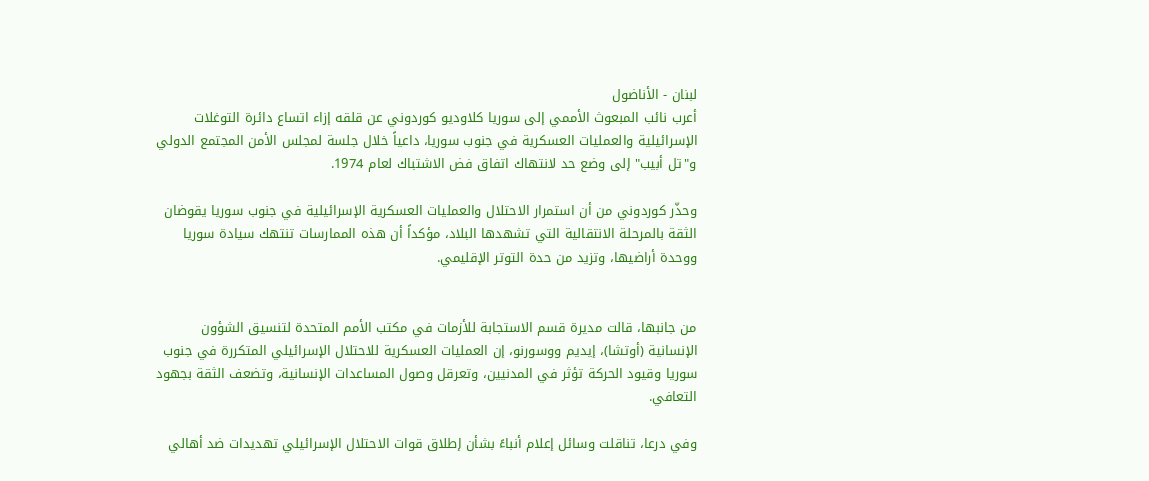لبنان - الأناضول
أعرب نائب المبعوث الأممي إلى سوريا كلاوديو كوردوني عن قلقه إزاء اتساع دائرة التوغلات الإسرائيلية والعمليات العسكرية في جنوب سوريا، داعياً خلال جلسة لمجلس الأمن المجتمع الدولي و"تل أبيب" إلى وضع حد لانتهاك اتفاق فض الاشتباك لعام 1974.

وحذّر كوردوني من أن استمرار الاحتلال والعمليات العسكرية الإسرائيلية في جنوب سوريا يقوضان الثقة بالمرحلة الانتقالية التي تشهدها البلاد، مؤكداً أن هذه الممارسات تنتهك سيادة سوريا ووحدة أراضيها، وتزيد من حدة التوتر الإقليمي.


من جانبها، قالت مديرة قسم الاستجابة للأزمات في مكتب الأمم المتحدة لتنسيق الشؤون الإنسانية (أوتشا)، إيديم ووسورنو، إن العمليات العسكرية للاحتلال الإسرائيلي المتكررة في جنوب سوريا وقيود الحركة تؤثر في المدنيين، وتعرقل وصول المساعدات الإنسانية، وتضعف الثقة بجهود التعافي.

وفي درعا، تناقلت وسائل إعلام أنباءً بشأن إطلاق قوات الاحتلال الإسرائيلي تهديدات ضد أهالي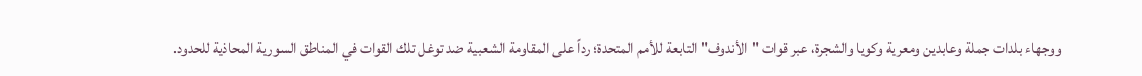ووجهاء بلدات جملة وعابدين ومعرية وكويا والشجرة، عبر قوات "الأندوف" التابعة للأمم المتحدة؛ رداً على المقاومة الشعبية ضد توغل تلك القوات في المناطق السورية المحاذية للحدود.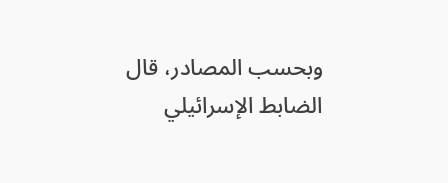وبحسب المصادر، قال الضابط الإسرائيلي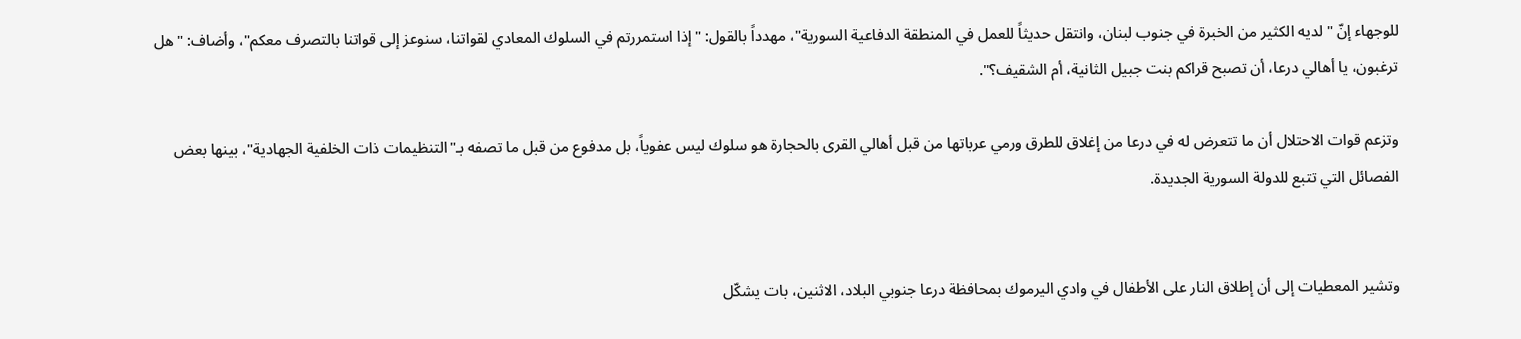للوجهاء إنّ "لديه الكثير من الخبرة في جنوب لبنان، وانتقل حديثاً للعمل في المنطقة الدفاعية السورية"، مهدداً بالقول: "إذا استمررتم في السلوك المعادي لقواتنا، سنوعز إلى قواتنا بالتصرف معكم"، وأضاف: "هل ترغبون، يا أهالي درعا، أن تصبح قراكم بنت جبيل الثانية، أم الشقيف؟".

وتزعم قوات الاحتلال أن ما تتعرض له في درعا من إغلاق للطرق ورمي عرباتها من قبل أهالي القرى بالحجارة هو سلوك ليس عفوياً، بل مدفوع من قبل ما تصفه بـ"التنظيمات ذات الخلفية الجهادية"، بينها بعض الفصائل التي تتبع للدولة السورية الجديدة.


وتشير المعطيات إلى أن إطلاق النار على الأطفال في وادي اليرموك بمحافظة درعا جنوبي البلاد، الاثنين، بات يشكّل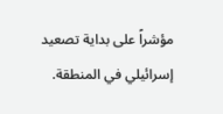مؤشراً على بداية تصعيد إسرائيلي في المنطقة.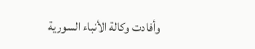وأفادت وكالة الأنباء السورية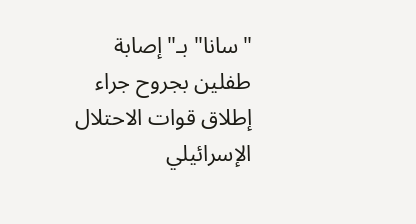"سانا" بـ"إصابة طفلين بجروح جراء إطلاق قوات الاحتلال الإسرائيلي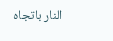النار باتجاه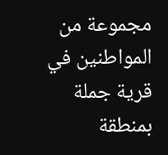مجموعة من المواطنين في قرية جملة بمنطقة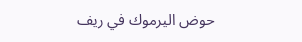حوض اليرموك في ريف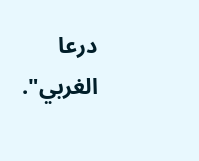درعا الغربي".